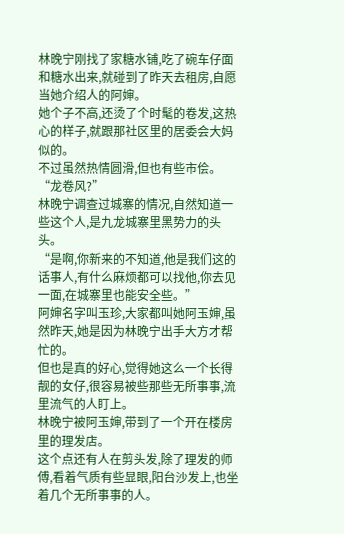林晚宁刚找了家糖水铺,吃了碗车仔面和糖水出来,就碰到了昨天去租房,自愿当她介绍人的阿婶。
她个子不高,还烫了个时髦的卷发,这热心的样子,就跟那社区里的居委会大妈似的。
不过虽然热情圆滑,但也有些市侩。
“龙卷风?”
林晚宁调查过城寨的情况,自然知道一些这个人,是九龙城寨里黑势力的头头。
“是啊,你新来的不知道,他是我们这的话事人,有什么麻烦都可以找他,你去见一面,在城寨里也能安全些。”
阿婶名字叫玉珍,大家都叫她阿玉婶,虽然昨天,她是因为林晚宁出手大方才帮忙的。
但也是真的好心,觉得她这么一个长得靓的女仔,很容易被些那些无所事事,流里流气的人盯上。
林晚宁被阿玉婶,带到了一个开在楼房里的理发店。
这个点还有人在剪头发,除了理发的师傅,看着气质有些显眼,阳台沙发上,也坐着几个无所事事的人。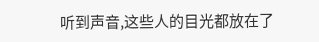听到声音,这些人的目光都放在了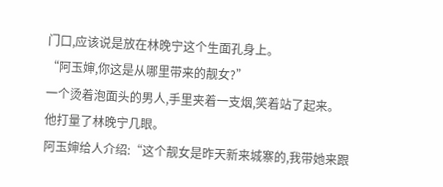门口,应该说是放在林晚宁这个生面孔身上。
“阿玉婶,你这是从哪里带来的靓女?”
一个烫着泡面头的男人,手里夹着一支烟,笑着站了起来。
他打量了林晚宁几眼。
阿玉婶给人介绍:“这个靓女是昨天新来城寨的,我带她来跟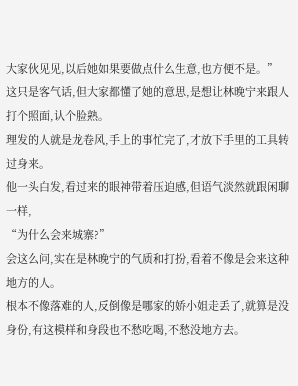大家伙见见,以后她如果要做点什么生意,也方便不是。”
这只是客气话,但大家都懂了她的意思,是想让林晚宁来跟人打个照面,认个脸熟。
理发的人就是龙卷风,手上的事忙完了,才放下手里的工具转过身来。
他一头白发,看过来的眼神带着压迫感,但语气淡然就跟闲聊一样,
“为什么会来城寨?”
会这么问,实在是林晚宁的气质和打扮,看着不像是会来这种地方的人。
根本不像落难的人,反倒像是哪家的娇小姐走丢了,就算是没身份,有这模样和身段也不愁吃喝,不愁没地方去。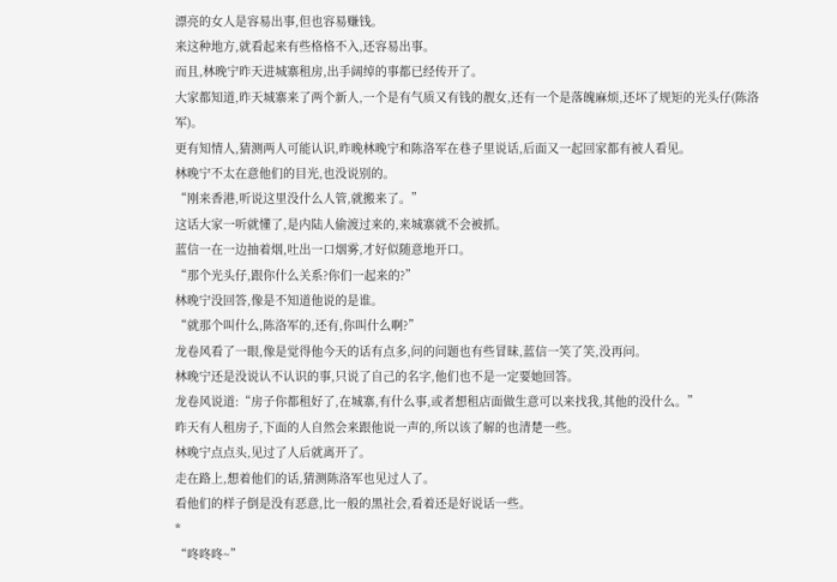漂亮的女人是容易出事,但也容易赚钱。
来这种地方,就看起来有些格格不入,还容易出事。
而且,林晚宁昨天进城寨租房,出手阔绰的事都已经传开了。
大家都知道,昨天城寨来了两个新人,一个是有气质又有钱的靓女,还有一个是落魄麻烦,还坏了规矩的光头仔(陈洛军)。
更有知情人,猜测两人可能认识,昨晚林晚宁和陈洛军在巷子里说话,后面又一起回家都有被人看见。
林晚宁不太在意他们的目光,也没说别的。
“刚来香港,听说这里没什么人管,就搬来了。”
这话大家一听就懂了,是内陆人偷渡过来的,来城寨就不会被抓。
蓝信一在一边抽着烟,吐出一口烟雾,才好似随意地开口。
“那个光头仔,跟你什么关系?你们一起来的?”
林晚宁没回答,像是不知道他说的是谁。
“就那个叫什么,陈洛军的,还有,你叫什么啊?”
龙卷风看了一眼,像是觉得他今天的话有点多,问的问题也有些冒昧,蓝信一笑了笑,没再问。
林晚宁还是没说认不认识的事,只说了自己的名字,他们也不是一定要她回答。
龙卷风说道:“房子你都租好了,在城寨,有什么事,或者想租店面做生意可以来找我,其他的没什么。”
昨天有人租房子,下面的人自然会来跟他说一声的,所以该了解的也清楚一些。
林晚宁点点头,见过了人后就离开了。
走在路上,想着他们的话,猜测陈洛军也见过人了。
看他们的样子倒是没有恶意,比一般的黑社会,看着还是好说话一些。
*
“咚咚咚~”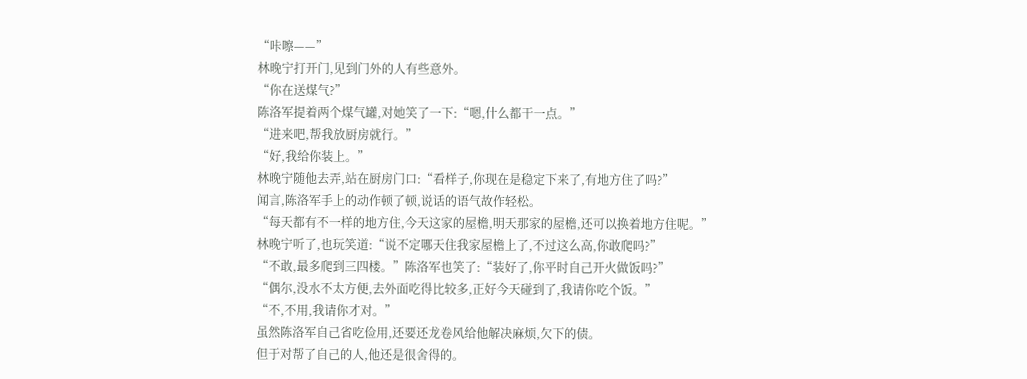“咔嚓——”
林晚宁打开门,见到门外的人有些意外。
“你在送煤气?”
陈洛军提着两个煤气罐,对她笑了一下:“嗯,什么都干一点。”
“进来吧,帮我放厨房就行。”
“好,我给你装上。”
林晚宁随他去弄,站在厨房门口:“看样子,你现在是稳定下来了,有地方住了吗?”
闻言,陈洛军手上的动作顿了顿,说话的语气故作轻松。
“每天都有不一样的地方住,今天这家的屋檐,明天那家的屋檐,还可以换着地方住呢。”
林晚宁听了,也玩笑道:“说不定哪天住我家屋檐上了,不过这么高,你敢爬吗?”
“不敢,最多爬到三四楼。”陈洛军也笑了:“装好了,你平时自己开火做饭吗?”
“偶尔,没水不太方便,去外面吃得比较多,正好今天碰到了,我请你吃个饭。”
“不,不用,我请你才对。”
虽然陈洛军自己省吃俭用,还要还龙卷风给他解决麻烦,欠下的债。
但于对帮了自己的人,他还是很舍得的。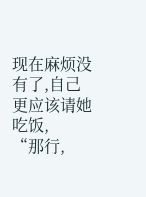现在麻烦没有了,自己更应该请她吃饭,
“那行,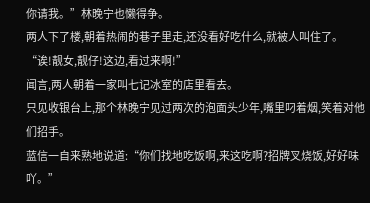你请我。”林晚宁也懒得争。
两人下了楼,朝着热闹的巷子里走,还没看好吃什么,就被人叫住了。
“诶!靓女,靓仔!这边,看过来啊!”
闻言,两人朝着一家叫七记冰室的店里看去。
只见收银台上,那个林晚宁见过两次的泡面头少年,嘴里叼着烟,笑着对他们招手。
蓝信一自来熟地说道:“你们找地吃饭啊,来这吃啊?招牌叉烧饭,好好味吖。”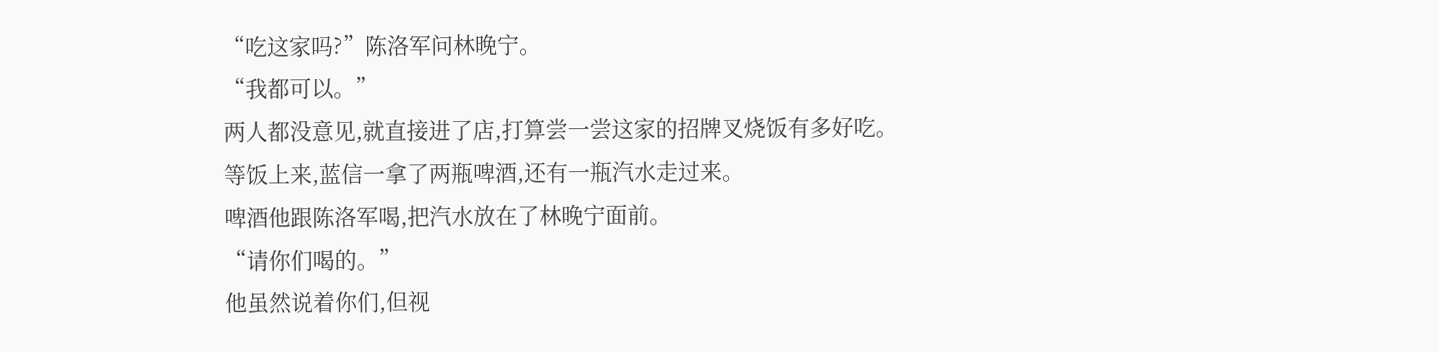“吃这家吗?”陈洛军问林晚宁。
“我都可以。”
两人都没意见,就直接进了店,打算尝一尝这家的招牌叉烧饭有多好吃。
等饭上来,蓝信一拿了两瓶啤酒,还有一瓶汽水走过来。
啤酒他跟陈洛军喝,把汽水放在了林晚宁面前。
“请你们喝的。”
他虽然说着你们,但视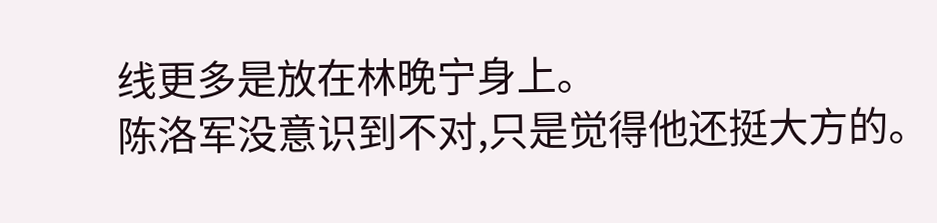线更多是放在林晚宁身上。
陈洛军没意识到不对,只是觉得他还挺大方的。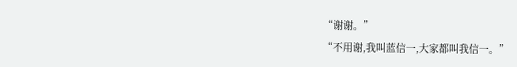“谢谢。”
“不用谢,我叫蓝信一,大家都叫我信一。”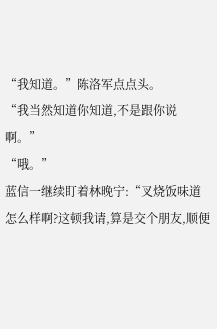“我知道。”陈洛军点点头。
“我当然知道你知道,不是跟你说啊。”
“哦。”
蓝信一继续盯着林晚宁:“叉烧饭味道怎么样啊?这顿我请,算是交个朋友,顺便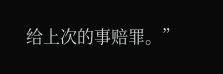给上次的事赔罪。”